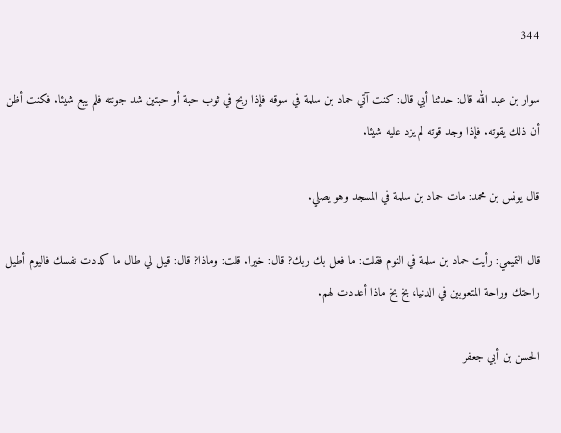344

سوار بن عبد الله قال: حدثنا أبي قال: كنت آتي حماد بن سلمة في سوقه فإذا ربح في ثوب حبة أو حبتين شد جونته فلم يبع شيئا. فكنت أظن أن ذلك يقوته. فإذا وجد قوته لم يزد عليه شيئا.

قال يونس بن محمد: مات حماد بن سلمة في المسجد وهو يصلي.

قال التميمي: رأيت حماد بن سلمة في النوم فقلت: ما فعل بك ربك? قال: خيرا. قلت: وماذا? قال: قيل لي طال ما كددت نفسك فاليوم أطيل راحتك وراحة المتعوبين في الدنيا، بخ بخ ماذا أعددت لهم.

الحسن بن أبي جعفر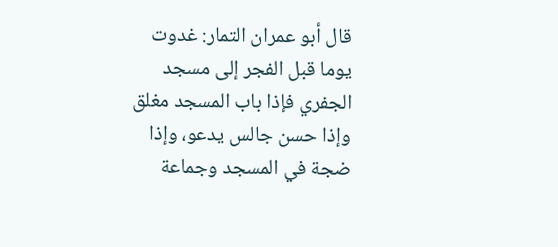قال أبو عمران التمار: غدوت يوما قبل الفجر إلى مسجد الجفري فإذا باب المسجد مغلق وإذا حسن جالس يدعو، وإذا ضجة في المسجد وجماعة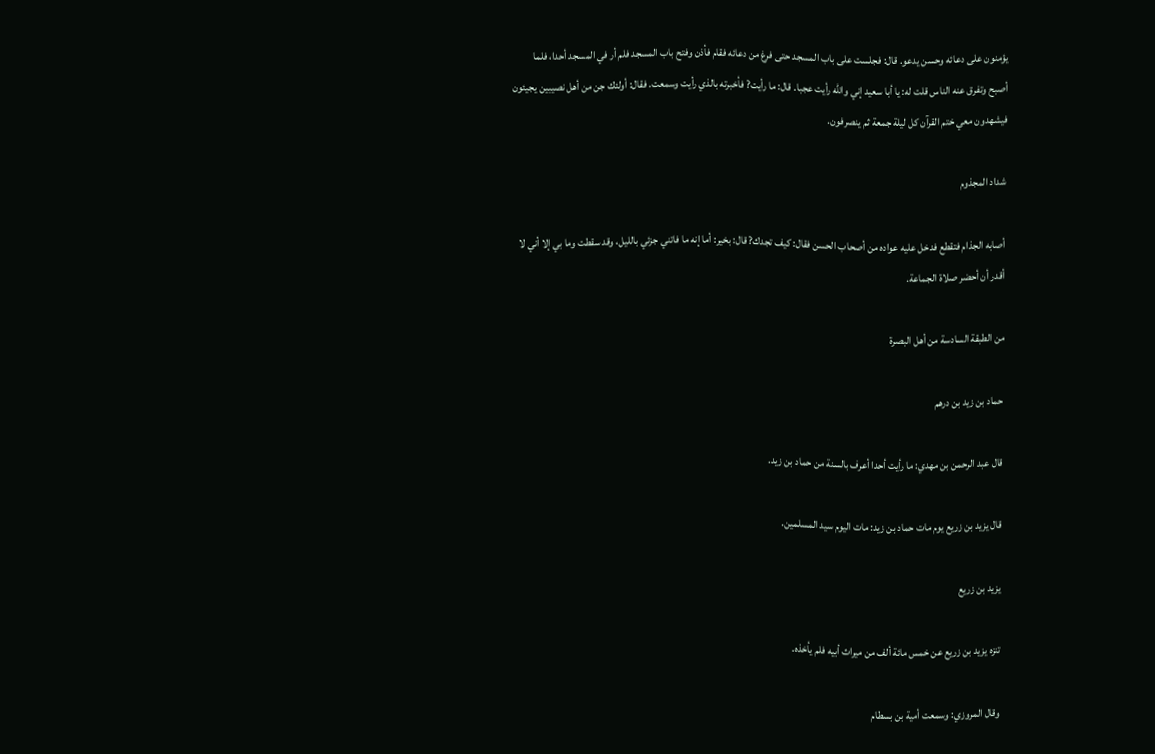يؤمنون على دعائه وحسن يدعو. قال: فجلست على باب المسجد حتى فرغ من دعائه فقام فأذن وفتح باب المسجد فلم أر في المسجد أحدا، فلما أصبح وتفرق عنه الناس قلت له: يا أبا سعيد إني والله رأيت عجبا. قال: ما رأيت? فأخبرته بالذي رأيت وسمعت. فقال: أولئك جن من أهل نصيبين يجيئون فيشهدون معي ختم القرآن كل ليلة جمعة ثم ينصرفون.

شداد المجذوم

أصابه الجذام فتقطع فدخل عليه عواده من أصحاب الحسن فقال: كيف تجدك? قال: بخير: أما إنه ما فاتني جزئي بالليل، وقد سقطت وما بي إلا أني لا أقدر أن أحضر صلاة الجماعة.

من الطبقة السادسة من أهل البصرة

حماد بن زيد بن درهم

قال عبد الرحمن بن مهدي: ما رأيت أحدا أعرف بالسنة من حماد بن زيد.

قال يزيد بن زريع يوم مات حماد بن زيد: مات اليوم سيد المسلمين.

يزيد بن زريع

تنزه يزيد بن زريع عن خمس مائة ألف من ميراث أبيه فلم يأخذه.

وقال المروزي: وسمعت أمية بن بسطام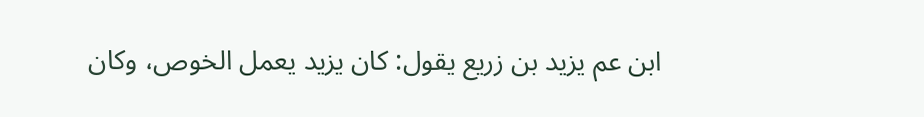ابن عم يزيد بن زريع يقول: كان يزيد يعمل الخوص، وكان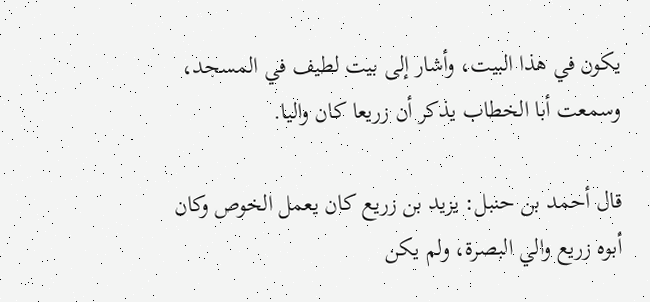يكون في هذا البيت، وأشار إلى بيت لطيف في المسجد، وسمعت أبا الخطاب يذكر أن زريعا كان واليا.

قال أحمد بن حنبل: يزيد بن زريع كان يعمل الخوص وكان أبوه زريع والي البصرة، ولم يكن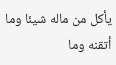يأكل من ماله شيئا وما أتقنه وما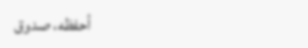أحفظه، صدوق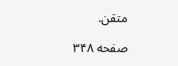متقن.

صفحه ۳۴۸